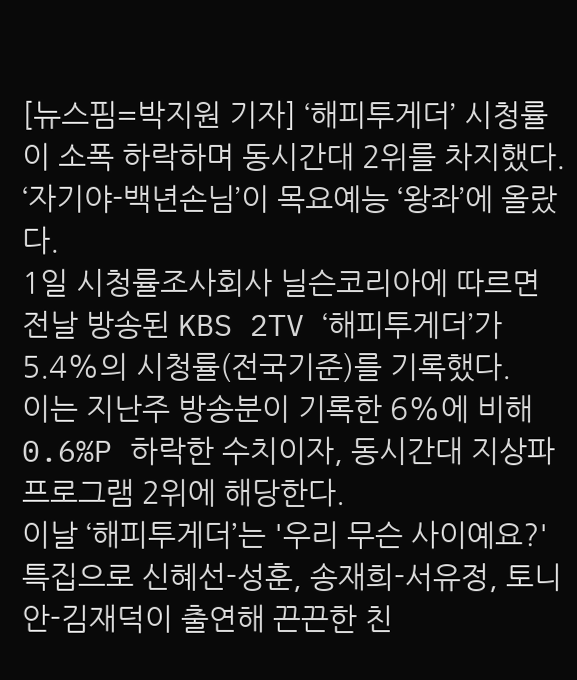[뉴스핌=박지원 기자] ‘해피투게더’ 시청률이 소폭 하락하며 동시간대 2위를 차지했다. ‘자기야-백년손님’이 목요예능 ‘왕좌’에 올랐다.
1일 시청률조사회사 닐슨코리아에 따르면 전날 방송된 KBS 2TV ‘해피투게더’가 5.4%의 시청률(전국기준)를 기록했다.
이는 지난주 방송분이 기록한 6%에 비해 0.6%P 하락한 수치이자, 동시간대 지상파 프로그램 2위에 해당한다.
이날 ‘해피투게더’는 '우리 무슨 사이예요?' 특집으로 신혜선-성훈, 송재희-서유정, 토니안-김재덕이 출연해 끈끈한 친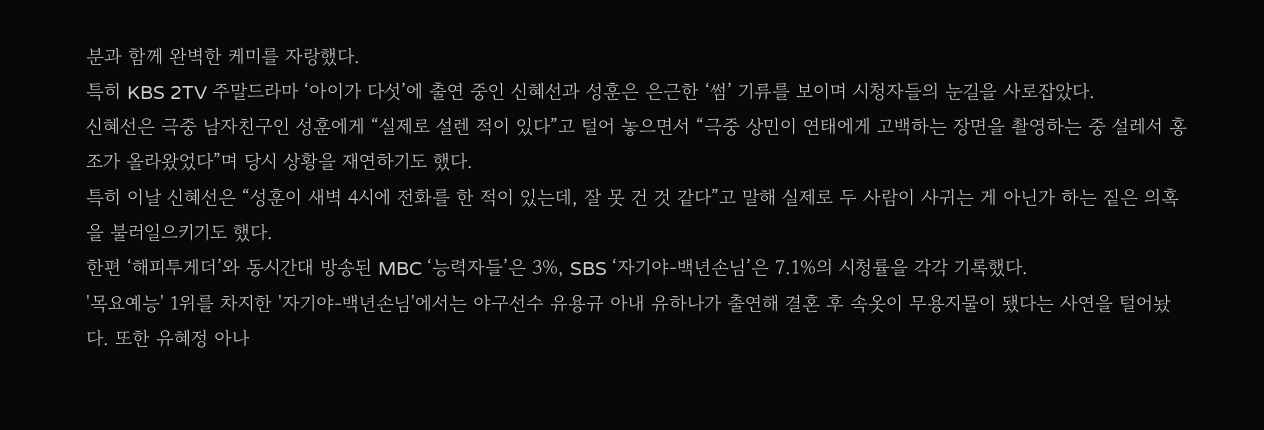분과 함께 완벽한 케미를 자랑했다.
특히 KBS 2TV 주말드라마 ‘아이가 다섯’에 출연 중인 신혜선과 성훈은 은근한 ‘썸’ 기류를 보이며 시청자들의 눈길을 사로잡았다.
신혜선은 극중 남자친구인 성훈에게 “실제로 설렌 적이 있다”고 털어 놓으면서 “극중 상민이 연태에게 고백하는 장면을 촬영하는 중 설레서 홍조가 올라왔었다”며 당시 상황을 재연하기도 했다.
특히 이날 신혜선은 “성훈이 새벽 4시에 전화를 한 적이 있는데, 잘 못 건 것 같다”고 말해 실제로 두 사람이 사귀는 게 아닌가 하는 짙은 의혹을 불러일으키기도 했다.
한편 ‘해피투게더’와 동시간대 방송된 MBC ‘능력자들’은 3%, SBS ‘자기야-백년손님’은 7.1%의 시청률을 각각 기록했다.
'목요예능' 1위를 차지한 '자기야-백년손님'에서는 야구선수 유용규 아내 유하나가 출연해 결혼 후 속옷이 무용지물이 됐다는 사연을 털어놨다. 또한 유혜정 아나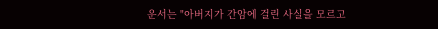운서는 "아버지가 간암에 걸린 사실을 모르고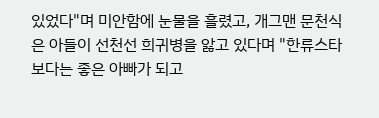있었다"며 미안함에 눈물을 흘렸고, 개그맨 문천식은 아들이 선천선 희귀병을 앓고 있다며 "한류스타보다는 좋은 아빠가 되고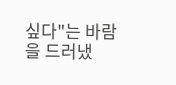싶다"는 바람을 드러냈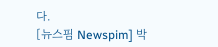다.
[뉴스핌 Newspim] 박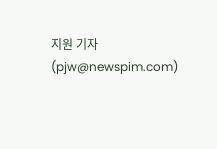지원 기자 (pjw@newspim.com)